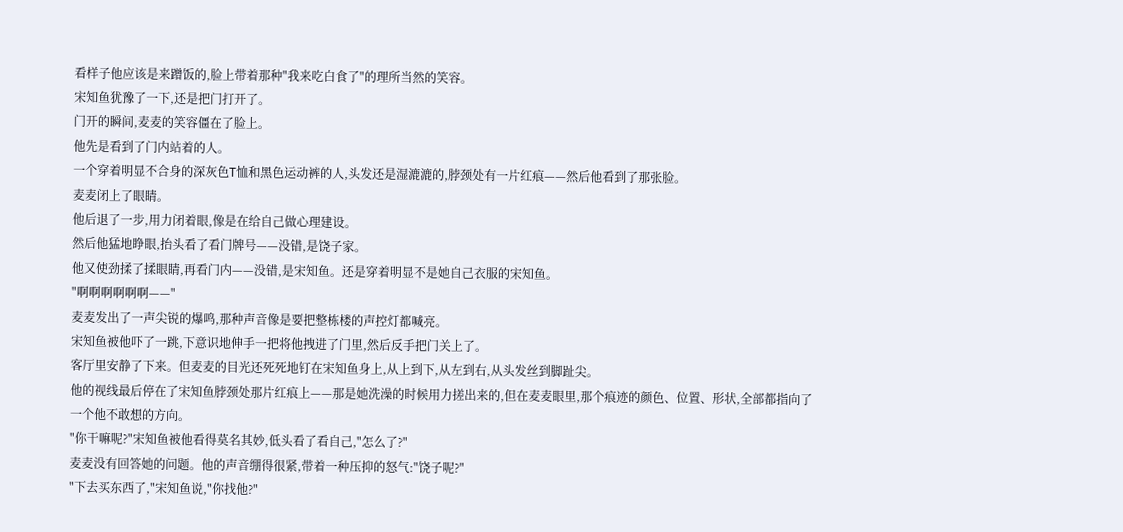看样子他应该是来蹭饭的,脸上带着那种"我来吃白食了"的理所当然的笑容。
宋知鱼犹豫了一下,还是把门打开了。
门开的瞬间,麦麦的笑容僵在了脸上。
他先是看到了门内站着的人。
一个穿着明显不合身的深灰色T恤和黑色运动裤的人,头发还是湿漉漉的,脖颈处有一片红痕——然后他看到了那张脸。
麦麦闭上了眼睛。
他后退了一步,用力闭着眼,像是在给自己做心理建设。
然后他猛地睁眼,抬头看了看门牌号——没错,是饶子家。
他又使劲揉了揉眼睛,再看门内——没错,是宋知鱼。还是穿着明显不是她自己衣服的宋知鱼。
"啊啊啊啊啊啊——"
麦麦发出了一声尖锐的爆鸣,那种声音像是要把整栋楼的声控灯都喊亮。
宋知鱼被他吓了一跳,下意识地伸手一把将他拽进了门里,然后反手把门关上了。
客厅里安静了下来。但麦麦的目光还死死地钉在宋知鱼身上,从上到下,从左到右,从头发丝到脚趾尖。
他的视线最后停在了宋知鱼脖颈处那片红痕上——那是她洗澡的时候用力搓出来的,但在麦麦眼里,那个痕迹的颜色、位置、形状,全部都指向了一个他不敢想的方向。
"你干嘛呢?"宋知鱼被他看得莫名其妙,低头看了看自己,"怎么了?"
麦麦没有回答她的问题。他的声音绷得很紧,带着一种压抑的怒气:"饶子呢?"
"下去买东西了,"宋知鱼说,"你找他?"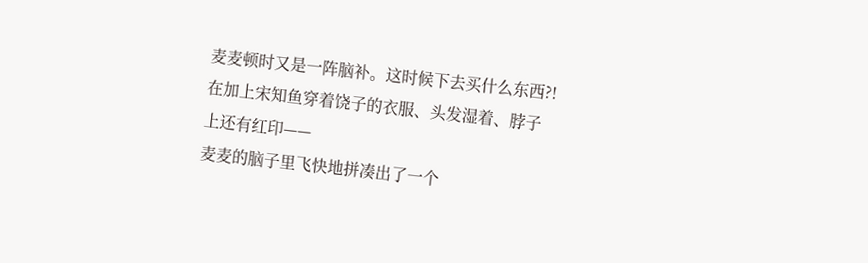麦麦顿时又是一阵脑补。这时候下去买什么东西?!在加上宋知鱼穿着饶子的衣服、头发湿着、脖子上还有红印——
麦麦的脑子里飞快地拼凑出了一个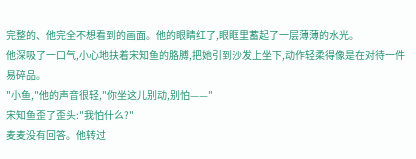完整的、他完全不想看到的画面。他的眼睛红了,眼眶里蓄起了一层薄薄的水光。
他深吸了一口气,小心地扶着宋知鱼的胳膊,把她引到沙发上坐下,动作轻柔得像是在对待一件易碎品。
"小鱼,"他的声音很轻,"你坐这儿别动,别怕——"
宋知鱼歪了歪头:"我怕什么?"
麦麦没有回答。他转过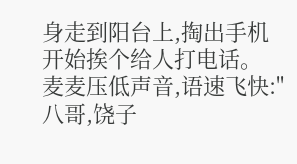身走到阳台上,掏出手机开始挨个给人打电话。
麦麦压低声音,语速飞快:"八哥,饶子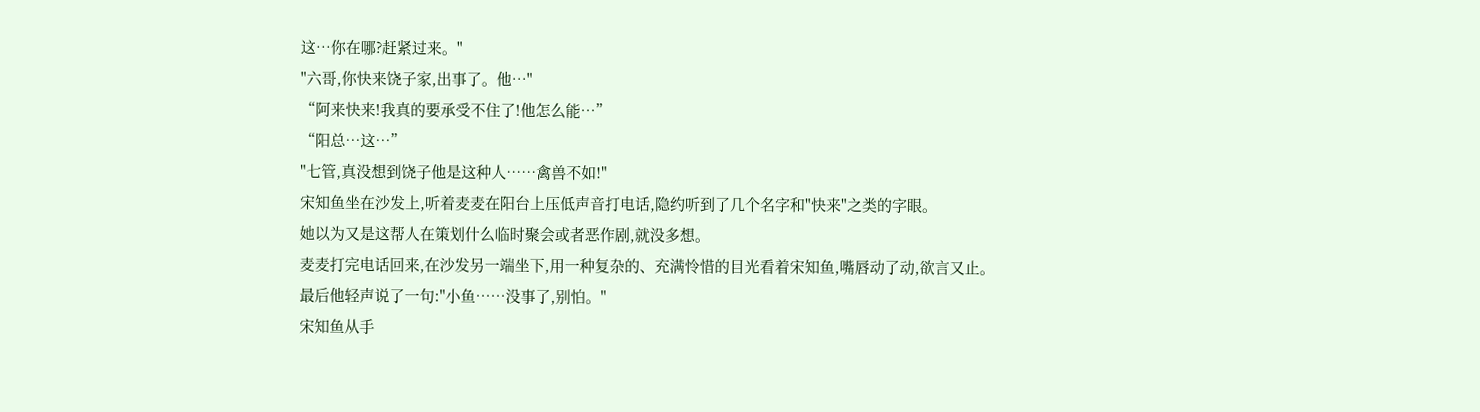这…你在哪?赶紧过来。"
"六哥,你快来饶子家,出事了。他…"
“阿来快来!我真的要承受不住了!他怎么能…”
“阳总…这…”
"七管,真没想到饶子他是这种人……禽兽不如!"
宋知鱼坐在沙发上,听着麦麦在阳台上压低声音打电话,隐约听到了几个名字和"快来"之类的字眼。
她以为又是这帮人在策划什么临时聚会或者恶作剧,就没多想。
麦麦打完电话回来,在沙发另一端坐下,用一种复杂的、充满怜惜的目光看着宋知鱼,嘴唇动了动,欲言又止。
最后他轻声说了一句:"小鱼……没事了,别怕。"
宋知鱼从手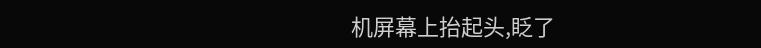机屏幕上抬起头,眨了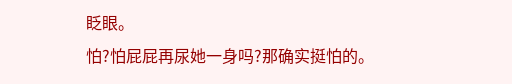眨眼。
怕?怕屁屁再尿她一身吗?那确实挺怕的。